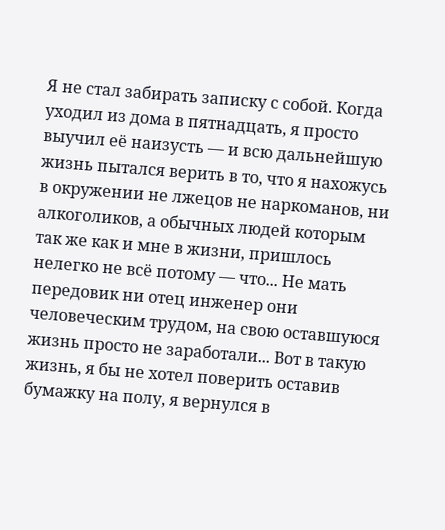Я не стал забирать записку с собой. Когда уходил из дома в пятнадцать, я просто выучил её наизусть — и всю дальнейшую жизнь пытался верить в то, что я нахожусь в окружении не лжецов не наркоманов, ни алкоголиков, а обычных людей которым так же как и мне в жизни, пришлось нелегко не всё потому — что... Не мать передовик ни отец инженер они человеческим трудом, на свою оставшуюся жизнь просто не заработали... Вот в такую жизнь, я бы не хотел поверить оставив бумажку на полу, я вернулся в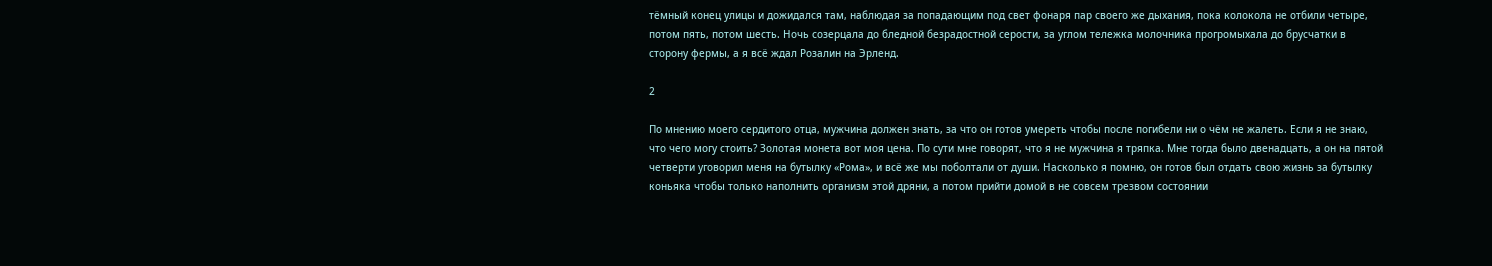тёмный конец улицы и дожидался там, наблюдая за попадающим под свет фонаря пар своего же дыхания, пока колокола не отбили четыре, потом пять, потом шесть. Ночь созерцала до бледной безрадостной серости, за углом тележка молочника прогромыхала до брусчатки в сторону фермы, а я всё ждал Розалин на Эрленд.

2

По мнению моего сердитого отца, мужчина должен знать, за что он готов умереть чтобы после погибели ни о чём не жалеть. Если я не знаю, что чего могу стоить? Золотая монета вот моя цена. По сути мне говорят, что я не мужчина я тряпка. Мне тогда было двенадцать, а он на пятой четверти уговорил меня на бутылку «Рома», и всё же мы поболтали от души. Насколько я помню, он готов был отдать свою жизнь за бутылку коньяка чтобы только наполнить организм этой дряни, а потом прийти домой в не совсем трезвом состоянии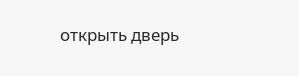открыть дверь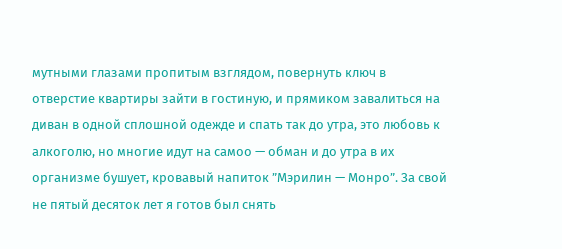мутными глазами пропитым взглядом, повернуть ключ в отверстие квартиры зайти в гостиную, и прямиком завалиться на диван в одной сплошной одежде и спать так до утра, это любовь к алкоголю, но многие идут на самоо — обман и до утра в их организме бушует, кровавый напиток ”Мэрилин — Монро”. За свой не пятый десяток лет я готов был снять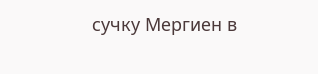сучку Мергиен в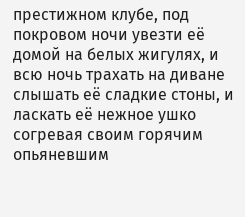престижном клубе, под покровом ночи увезти её домой на белых жигулях, и всю ночь трахать на диване слышать её сладкие стоны, и ласкать её нежное ушко согревая своим горячим опьяневшим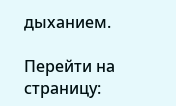дыханием.

Перейти на страницу: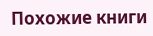Похожие книги